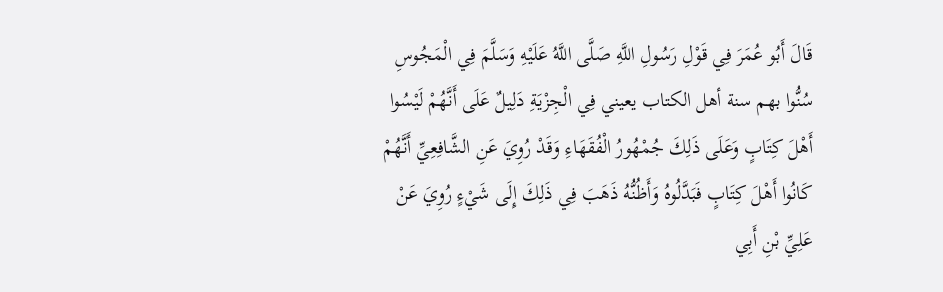قَالَ أَبُو عُمَرَ فِي قَوْلِ رَسُولِ اللَّهِ صَلَّى اللَّهُ عَلَيْهِ وَسَلَّمَ فِي الْمَجُوسِ سُنُّوا بهم سنة أهل الكتاب يعيني فِي الْجِزْيَةِ دَلِيلٌ عَلَى أَنَّهُمْ لَيْسُوا أَهْلَ كِتَابٍ وَعَلَى ذَلِكَ جُمْهُورُ الْفُقَهَاءِ وَقَدْ رُوِيَ عَنِ الشَّافِعِيِّ أَنَّهُمْ كَانُوا أَهْلَ كِتَابٍ فَبَدَّلُوهُ وَأَظُنُّهُ ذَهَبَ فِي ذَلِكَ إِلَى شَيْءٍ رُوِيَ عَنْ عَلِيِّ بْنِ أَبِي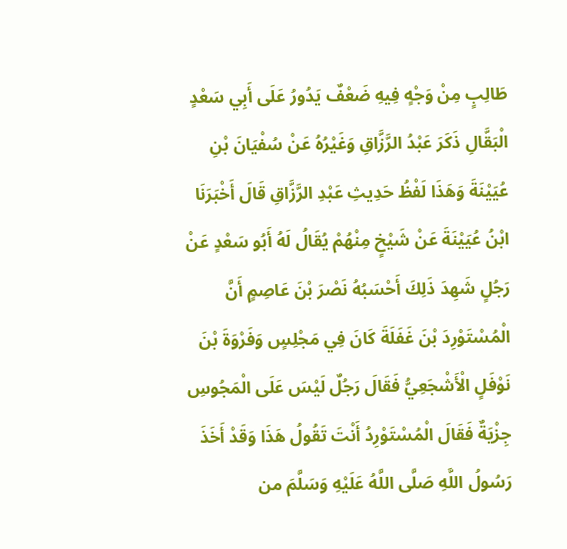طَالِبٍ مِنْ وَجْهٍ فِيهِ ضَعْفٌ يَدُورُ عَلَى أَبِي سَعْدٍ الْبَقَّالِ ذَكَرَ عَبْدُ الرَّزَّاقِ وَغَيْرُهُ عَنْ سُفْيَانَ بْنِ عُيَيْنَةَ وَهَذَا لَفْظُ حَدِيثِ عَبْدِ الرَّزَّاقِ قَالَ أَخْبَرَنَا ابْنُ عُيَيْنَةَ عَنْ شَيْخٍ مِنْهُمْ يُقَالُ لَهُ أَبُو سَعْدٍ عَنْ رَجُلٍ شَهِدَ ذَلِكَ أَحْسَبُهُ نَصْرَ بْنَ عَاصِمٍ أَنَّ الْمُسْتَوْرِدَ بْنَ غَفَلَةَ كَانَ فِي مَجْلِسٍ وَفَرْوَةَ بْنَ نَوْفَلٍ الْأَشْجَعِيُّ فَقَالَ رَجُلٌ لَيْسَ عَلَى الْمَجُوسِ جِزْيَةٌ فَقَالَ الْمُسْتَوْرِدُ أَنْتَ تَقُولُ هَذَا وَقَدْ أَخَذَ رَسُولُ اللَّهِ صَلَّى اللَّهُ عَلَيْهِ وَسَلَّمَ من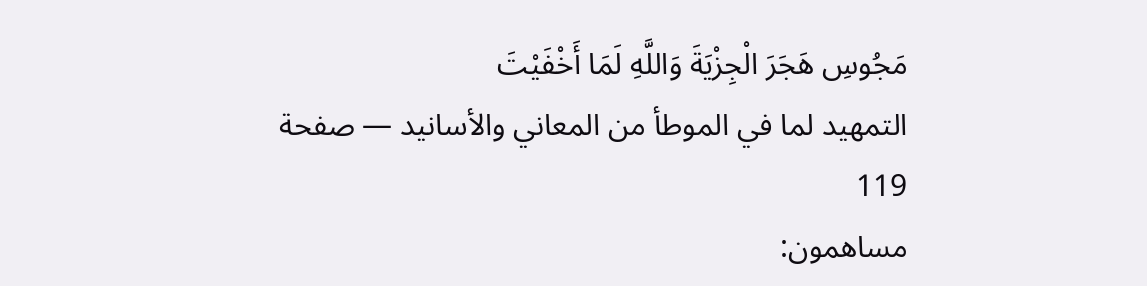مَجُوسِ هَجَرَ الْجِزْيَةَ وَاللَّهِ لَمَا أَخْفَيْتَ
التمهيد لما في الموطأ من المعاني والأسانيد — صفحة 119
مساهمون: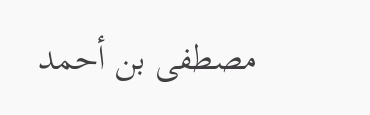مصطفى بن أحمد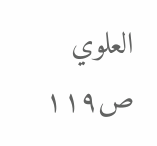العلوي
ص١١٩